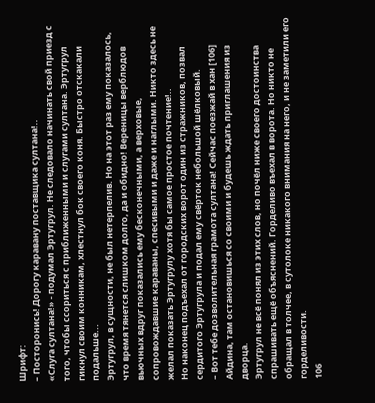Шрифт:
– Посторонись! Дорогу каравану поставщика султана!..
«Слуга султана!» - подумал Эртугрул. Не следовало начинать свой приезд с того, чтобы ссориться с приближенными и слугами султана. Эртугрул гикнул своим конникам, хлестнул бок своего коня. Быстро отскакали подальше...
Эртугрул, в сущности, не был нетерпелив. Но на этот раз ему показалось, что время тянется слишком долго, да и обидно! Вереницы верблюдов вьючных вдруг показались ему бесконечными, а верховые, сопровождавшие караваны, спесивыми и даже и наглыми. Никто здесь не желал показать Эртугрулу хотя бы самое простое почтение!..
Но наконец подъехал от городских ворот один из стражников, позвал сердитого Эртугрула и подал ему свёрток небольшой шёлковый.
– Вот тебе дозволительная грамота султана! Сейчас поезжай в хан [106] Айдина, там остановишься со своими и будешь ждать приглашения из дворца.
Эртугрул не всё понял из этих слов, но почёл ниже своего достоинства спрашивать ещё объяснений. Горделиво въехал в ворота. Но никто не обращал в толчее, в сутолоке никакого внимания на него, и не заметили его горделивости.
106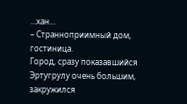...хан...
– Странноприимный дом, гостиница.
Город, сразу показавшийся Эртугрулу очень большим, закружился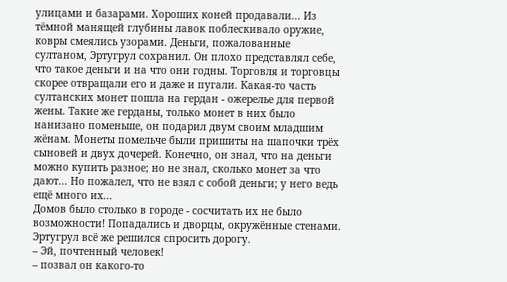улицами и базарами. Хороших коней продавали... Из тёмной манящей глубины лавок поблескивало оружие, ковры смеялись узорами. Деньги, пожалованные султаном, Эртугрул сохранил. Он плохо представлял себе, что такое деньги и на что они годны. Торговля и торговцы скорее отвращали его и даже и пугали. Какая-то часть султанских монет пошла на гердан - ожерелье для первой жены. Такие же герданы, только монет в них было нанизано поменьше, он подарил двум своим младшим жёнам. Монеты помельче были пришиты на шапочки трёх сыновей и двух дочерей. Конечно, он знал, что на деньги можно купить разное; но не знал, сколько монет за что дают... Но пожалел, что не взял с собой деньги; у него ведь ещё много их...
Домов было столько в городе - сосчитать их не было возможности! Попадались и дворцы, окружённые стенами. Эртугрул всё же решился спросить дорогу.
– Эй, почтенный человек!
– позвал он какого-то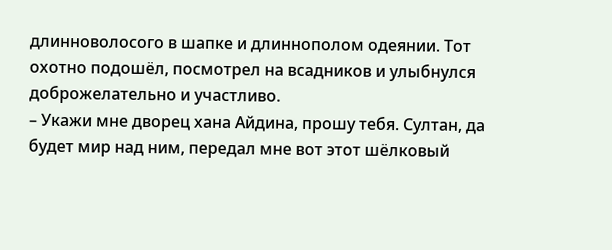длинноволосого в шапке и длиннополом одеянии. Тот охотно подошёл, посмотрел на всадников и улыбнулся доброжелательно и участливо.
– Укажи мне дворец хана Айдина, прошу тебя. Султан, да будет мир над ним, передал мне вот этот шёлковый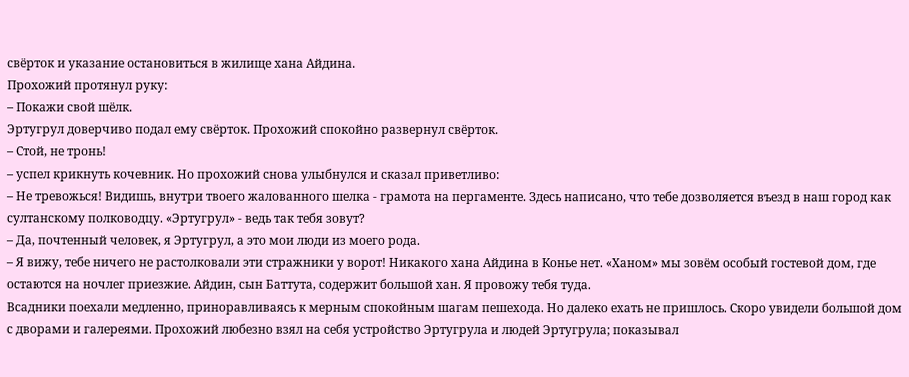свёрток и указание остановиться в жилище хана Айдина.
Прохожий протянул руку:
– Покажи свой шёлк.
Эртугрул доверчиво подал ему свёрток. Прохожий спокойно развернул свёрток.
– Стой, не тронь!
– успел крикнуть кочевник. Но прохожий снова улыбнулся и сказал приветливо:
– Не тревожься! Видишь, внутри твоего жалованного шелка - грамота на пергаменте. Здесь написано, что тебе дозволяется въезд в наш город как султанскому полководцу. «Эртугрул» - ведь так тебя зовут?
– Да, почтенный человек, я Эртугрул, а это мои люди из моего рода.
– Я вижу, тебе ничего не растолковали эти стражники у ворот! Никакого хана Айдина в Конье нет. «Ханом» мы зовём особый гостевой дом, где остаются на ночлег приезжие. Айдин, сын Баттута, содержит большой хан. Я провожу тебя туда.
Всадники поехали медленно, приноравливаясь к мерным спокойным шагам пешехода. Но далеко ехать не пришлось. Скоро увидели большой дом с дворами и галереями. Прохожий любезно взял на себя устройство Эртугрула и людей Эртугрула; показывал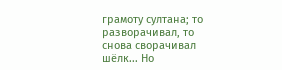грамоту султана; то разворачивал, то снова сворачивал шёлк... Но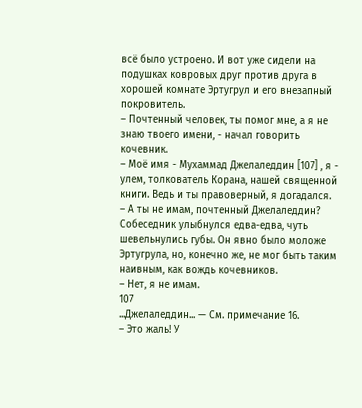всё было устроено. И вот уже сидели на подушках ковровых друг против друга в хорошей комнате Эртугрул и его внезапный покровитель.
– Почтенный человек, ты помог мне, а я не знаю твоего имени, - начал говорить кочевник.
– Моё имя - Мухаммад Джелаледдин [107] , я - улем, толкователь Корана, нашей священной книги. Ведь и ты правоверный, я догадался.
– А ты не имам, почтенный Джелаледдин?
Собеседник улыбнулся едва-едва, чуть шевельнулись губы. Он явно было моложе Эртугрула, но, конечно же, не мог быть таким наивным, как вождь кочевников.
– Нет, я не имам.
107
...Джелаледдин... — См. примечание 16.
– Это жаль! У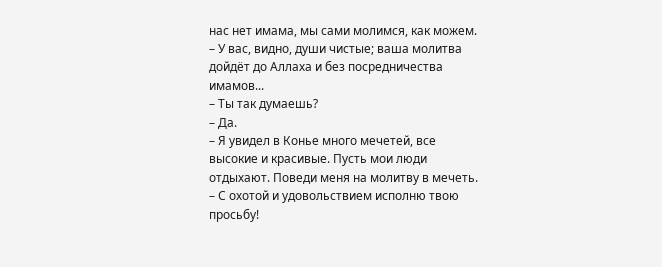нас нет имама, мы сами молимся, как можем.
– У вас, видно, души чистые; ваша молитва дойдёт до Аллаха и без посредничества имамов...
– Ты так думаешь?
– Да.
– Я увидел в Конье много мечетей, все высокие и красивые. Пусть мои люди отдыхают. Поведи меня на молитву в мечеть.
– С охотой и удовольствием исполню твою просьбу!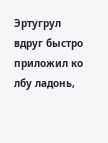Эртугрул вдруг быстро приложил ко лбу ладонь,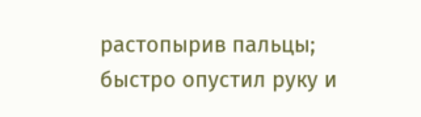растопырив пальцы; быстро опустил руку и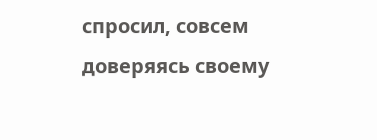спросил, совсем доверяясь своему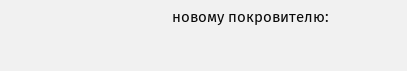новому покровителю: